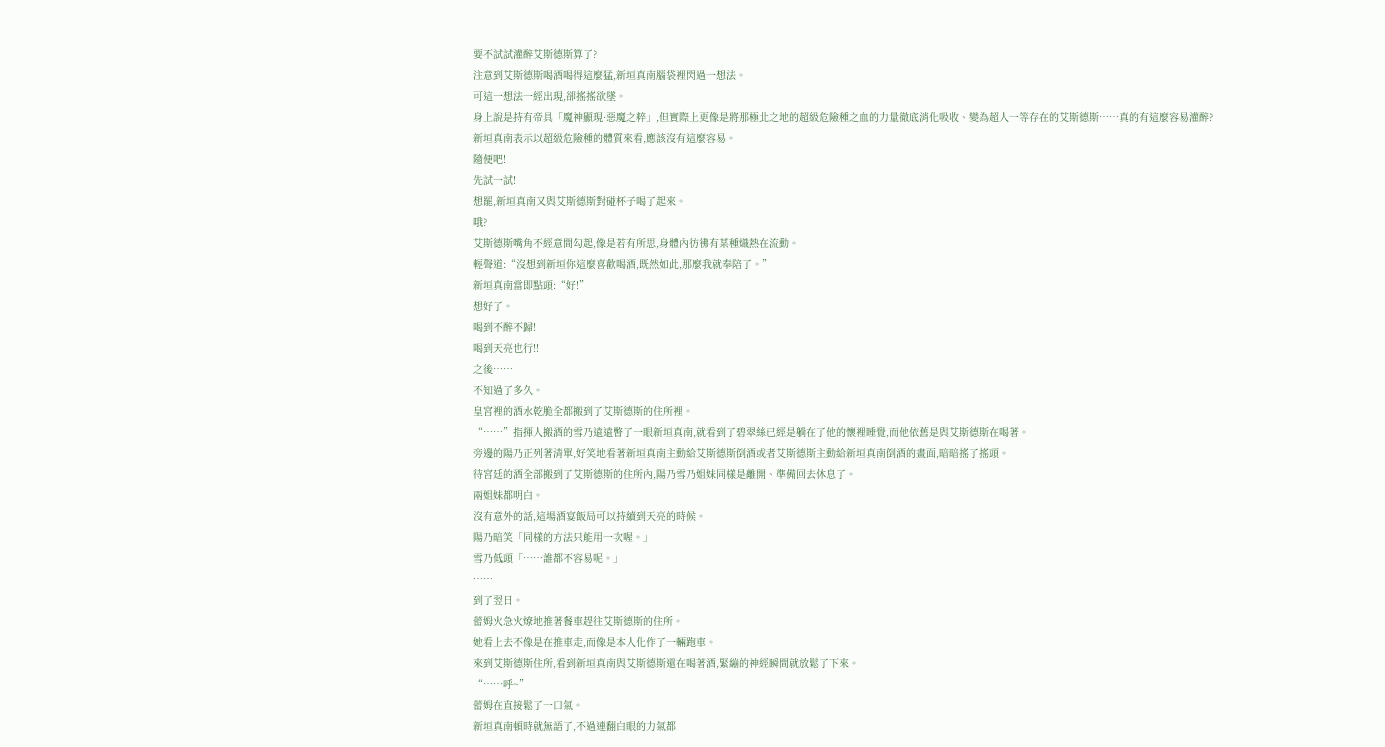要不試試灌醉艾斯德斯算了?
注意到艾斯德斯喝酒喝得這麼猛,新垣真南腦袋裡閃過一想法。
可這一想法一經出現,卻搖搖欲墜。
身上說是持有帝具「魔神顯現·惡魔之粹」,但實際上更像是將那極北之地的超級危險種之血的力量徹底消化吸收、變為超人一等存在的艾斯德斯……真的有這麼容易灌醉?
新垣真南表示以超級危險種的體質來看,應該沒有這麼容易。
隨便吧!
先試一試!
想罷,新垣真南又與艾斯德斯對碰杯子喝了起來。
哦?
艾斯德斯嘴角不經意間勾起,像是若有所思,身體內彷彿有某種熾熱在流動。
輕聲道:“沒想到新垣你這麼喜歡喝酒,既然如此,那麼我就奉陪了。”
新垣真南當即點頭:“好!”
想好了。
喝到不醉不歸!
喝到天亮也行!!
之後……
不知過了多久。
皇宮裡的酒水乾脆全都搬到了艾斯德斯的住所裡。
“……”指揮人搬酒的雪乃遠遠瞥了一眼新垣真南,就看到了碧翠絲已經是躺在了他的懷裡睡覺,而他依舊是與艾斯德斯在喝著。
旁邊的陽乃正列著清單,好笑地看著新垣真南主動給艾斯德斯倒酒或者艾斯德斯主動給新垣真南倒酒的畫面,暗暗搖了搖頭。
待宮廷的酒全部搬到了艾斯德斯的住所內,陽乃雪乃姐妹同樣是離開、準備回去休息了。
兩姐妹都明白。
沒有意外的話,這場酒宴飯局可以持續到天亮的時候。
陽乃暗笑「同樣的方法只能用一次喔。」
雪乃低頭「……誰都不容易呢。」
……
到了翌日。
蕾姆火急火燎地推著餐車趕往艾斯德斯的住所。
她看上去不像是在推車走,而像是本人化作了一輛跑車。
來到艾斯德斯住所,看到新垣真南與艾斯德斯還在喝著酒,緊繃的神經瞬間就放鬆了下來。
“……呼~”
蕾姆在直接鬆了一口氣。
新垣真南頓時就無語了,不過連翻白眼的力氣都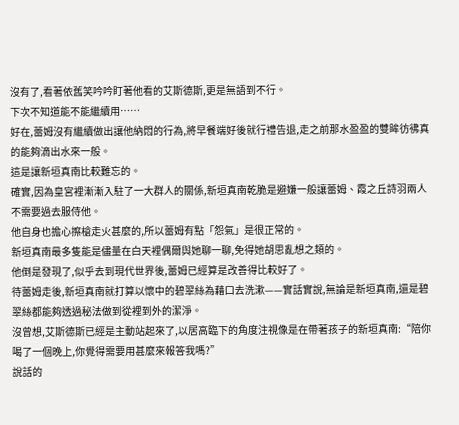沒有了,看著依舊笑吟吟盯著他看的艾斯德斯,更是無語到不行。
下次不知道能不能繼續用……
好在,蕾姆沒有繼續做出讓他納悶的行為,將早餐端好後就行禮告退,走之前那水盈盈的雙眸彷彿真的能夠滴出水來一般。
這是讓新垣真南比較難忘的。
確實,因為皇宮裡漸漸入駐了一大群人的關係,新垣真南乾脆是避嫌一般讓蕾姆、霞之丘詩羽兩人不需要過去服侍他。
他自身也擔心擦槍走火甚麼的,所以蕾姆有點「怨氣」是很正常的。
新垣真南最多隻能是儘量在白天裡偶爾與她聊一聊,免得她胡思亂想之類的。
他倒是發現了,似乎去到現代世界後,蕾姆已經算是改善得比較好了。
待蕾姆走後,新垣真南就打算以懷中的碧翠絲為藉口去洗漱——實話實說,無論是新垣真南,還是碧翠絲都能夠透過秘法做到從裡到外的潔淨。
沒曾想,艾斯德斯已經是主動站起來了,以居高臨下的角度注視像是在帶著孩子的新垣真南:“陪你喝了一個晚上,你覺得需要用甚麼來報答我嗎?”
說話的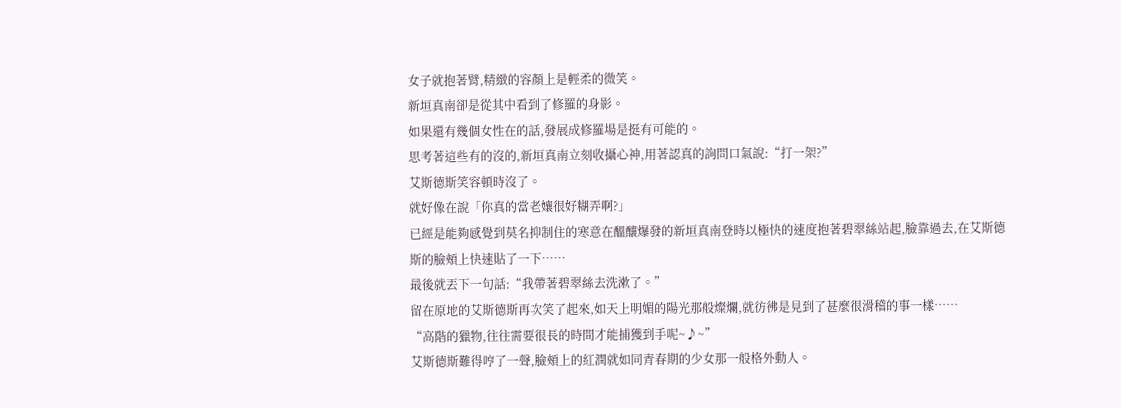女子就抱著臂,精緻的容顏上是輕柔的微笑。
新垣真南卻是從其中看到了修羅的身影。
如果還有幾個女性在的話,發展成修羅場是挺有可能的。
思考著這些有的沒的,新垣真南立刻收攝心神,用著認真的詢問口氣說:“打一架?”
艾斯德斯笑容頓時沒了。
就好像在說「你真的當老孃很好糊弄啊?」
已經是能夠感覺到莫名抑制住的寒意在醞釀爆發的新垣真南登時以極快的速度抱著碧翠絲站起,臉靠過去,在艾斯德斯的臉頰上快速貼了一下……
最後就丟下一句話:“我帶著碧翠絲去洗漱了。”
留在原地的艾斯德斯再次笑了起來,如天上明媚的陽光那般燦爛,就彷彿是見到了甚麼很滑稽的事一樣……
“高階的獵物,往往需要很長的時間才能捕獲到手呢~♪~”
艾斯德斯難得哼了一聲,臉頰上的紅潤就如同青春期的少女那一般格外動人。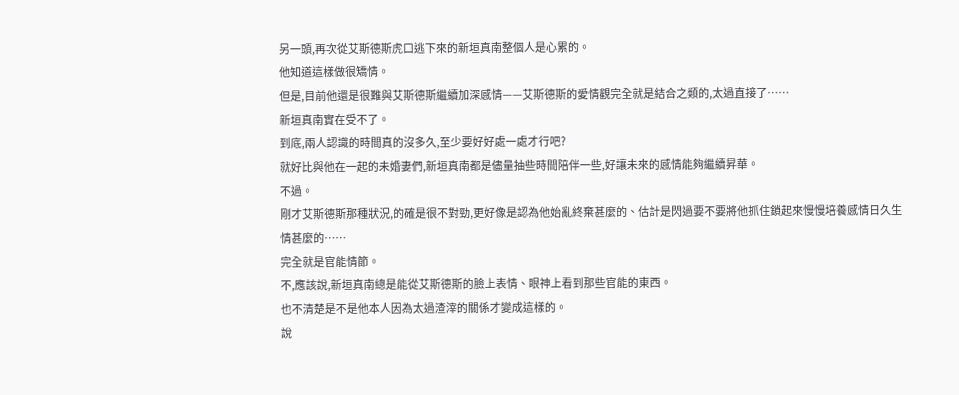另一頭,再次從艾斯德斯虎口逃下來的新垣真南整個人是心累的。
他知道這樣做很矯情。
但是,目前他還是很難與艾斯德斯繼續加深感情——艾斯德斯的愛情觀完全就是結合之類的,太過直接了……
新垣真南實在受不了。
到底,兩人認識的時間真的沒多久,至少要好好處一處才行吧?
就好比與他在一起的未婚妻們,新垣真南都是儘量抽些時間陪伴一些,好讓未來的感情能夠繼續昇華。
不過。
剛才艾斯德斯那種狀況,的確是很不對勁,更好像是認為他始亂終棄甚麼的、估計是閃過要不要將他抓住鎖起來慢慢培養感情日久生情甚麼的……
完全就是官能情節。
不,應該說,新垣真南總是能從艾斯德斯的臉上表情、眼神上看到那些官能的東西。
也不清楚是不是他本人因為太過渣滓的關係才變成這樣的。
說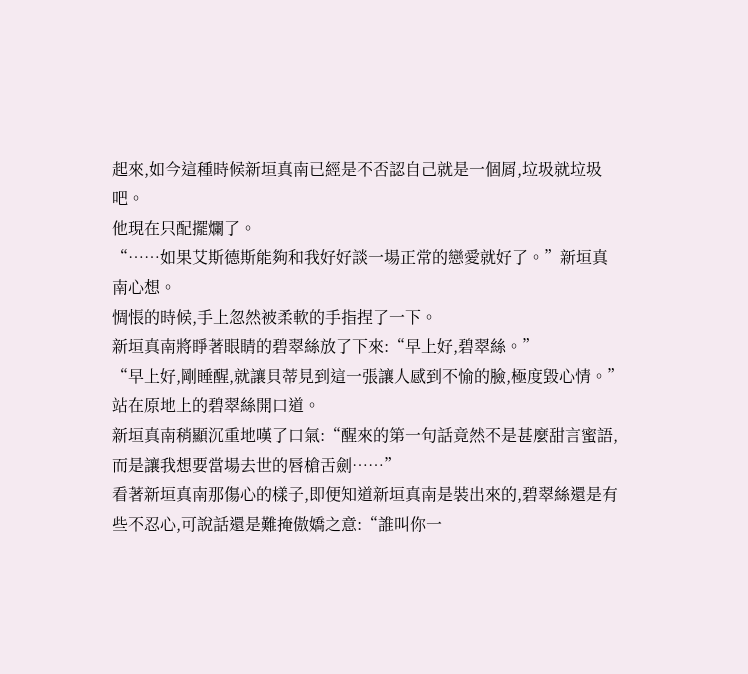起來,如今這種時候新垣真南已經是不否認自己就是一個屑,垃圾就垃圾吧。
他現在只配擺爛了。
“……如果艾斯德斯能夠和我好好談一場正常的戀愛就好了。”新垣真南心想。
惆悵的時候,手上忽然被柔軟的手指捏了一下。
新垣真南將睜著眼睛的碧翠絲放了下來:“早上好,碧翠絲。”
“早上好,剛睡醒,就讓貝蒂見到這一張讓人感到不愉的臉,極度毀心情。”
站在原地上的碧翠絲開口道。
新垣真南稍顯沉重地嘆了口氣:“醒來的第一句話竟然不是甚麼甜言蜜語,而是讓我想要當場去世的唇槍舌劍……”
看著新垣真南那傷心的樣子,即便知道新垣真南是裝出來的,碧翠絲還是有些不忍心,可說話還是難掩傲嬌之意:“誰叫你一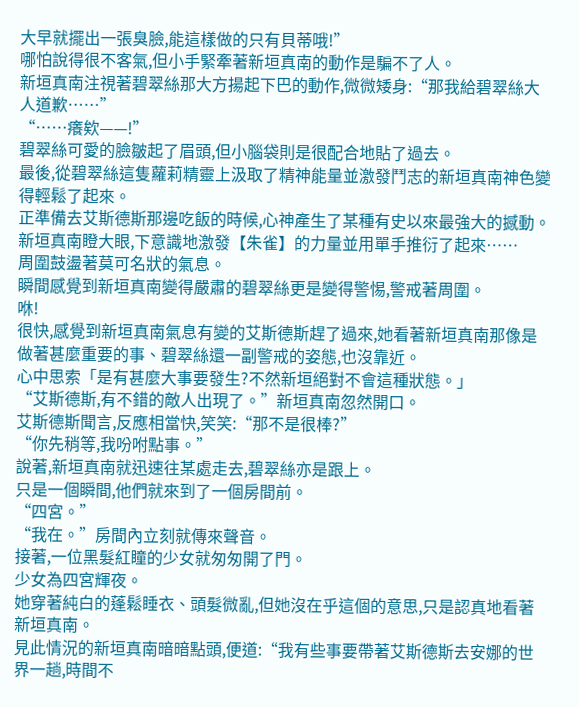大早就擺出一張臭臉,能這樣做的只有貝蒂哦!”
哪怕說得很不客氣,但小手緊牽著新垣真南的動作是騙不了人。
新垣真南注視著碧翠絲那大方揚起下巴的動作,微微矮身:“那我給碧翠絲大人道歉……”
“……癢欸——!”
碧翠絲可愛的臉皺起了眉頭,但小腦袋則是很配合地貼了過去。
最後,從碧翠絲這隻蘿莉精靈上汲取了精神能量並激發鬥志的新垣真南神色變得輕鬆了起來。
正準備去艾斯德斯那邊吃飯的時候,心神產生了某種有史以來最強大的撼動。
新垣真南瞪大眼,下意識地激發【朱雀】的力量並用單手推衍了起來……
周圍鼓盪著莫可名狀的氣息。
瞬間感覺到新垣真南變得嚴肅的碧翠絲更是變得警惕,警戒著周圍。
咻!
很快,感覺到新垣真南氣息有變的艾斯德斯趕了過來,她看著新垣真南那像是做著甚麼重要的事、碧翠絲還一副警戒的姿態,也沒靠近。
心中思索「是有甚麼大事要發生?不然新垣絕對不會這種狀態。」
“艾斯德斯,有不錯的敵人出現了。”新垣真南忽然開口。
艾斯德斯聞言,反應相當快,笑笑:“那不是很棒?”
“你先稍等,我吩咐點事。”
說著,新垣真南就迅速往某處走去,碧翠絲亦是跟上。
只是一個瞬間,他們就來到了一個房間前。
“四宮。”
“我在。”房間內立刻就傳來聲音。
接著,一位黑髮紅瞳的少女就匆匆開了門。
少女為四宮輝夜。
她穿著純白的蓬鬆睡衣、頭髮微亂,但她沒在乎這個的意思,只是認真地看著新垣真南。
見此情況的新垣真南暗暗點頭,便道:“我有些事要帶著艾斯德斯去安娜的世界一趟,時間不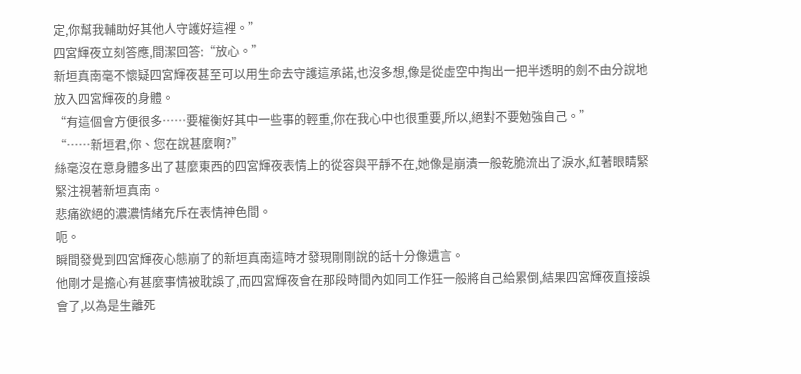定,你幫我輔助好其他人守護好這裡。”
四宮輝夜立刻答應,間潔回答:“放心。”
新垣真南毫不懷疑四宮輝夜甚至可以用生命去守護這承諾,也沒多想,像是從虛空中掏出一把半透明的劍不由分說地放入四宮輝夜的身體。
“有這個會方便很多……要權衡好其中一些事的輕重,你在我心中也很重要,所以,絕對不要勉強自己。”
“……新垣君,你、您在說甚麼啊?”
絲毫沒在意身體多出了甚麼東西的四宮輝夜表情上的從容與平靜不在,她像是崩潰一般乾脆流出了淚水,紅著眼睛緊緊注視著新垣真南。
悲痛欲絕的濃濃情緒充斥在表情神色間。
呃。
瞬間發覺到四宮輝夜心態崩了的新垣真南這時才發現剛剛說的話十分像遺言。
他剛才是擔心有甚麼事情被耽誤了,而四宮輝夜會在那段時間內如同工作狂一般將自己給累倒,結果四宮輝夜直接誤會了,以為是生離死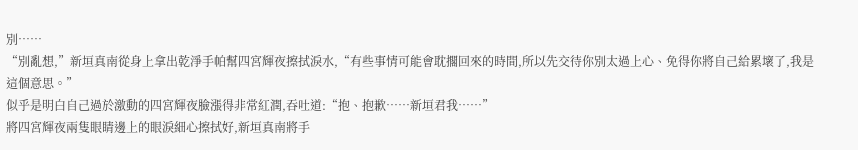別……
“別亂想,”新垣真南從身上拿出乾淨手帕幫四宮輝夜擦拭淚水,“有些事情可能會耽擱回來的時間,所以先交待你別太過上心、免得你將自己給累壞了,我是這個意思。”
似乎是明白自己過於激動的四宮輝夜臉漲得非常紅潤,吞吐道:“抱、抱歉……新垣君我……”
將四宮輝夜兩隻眼睛邊上的眼淚細心擦拭好,新垣真南將手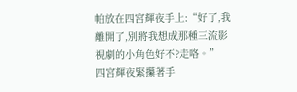帕放在四宮輝夜手上:“好了,我離開了,別將我想成那種三流影視劇的小角色好不?走咯。”
四宮輝夜緊攥著手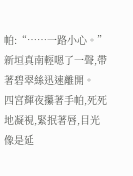帕:“……一路小心。”
新垣真南輕嗯了一聲,帶著碧翠絲迅速離開。
四宮輝夜攥著手帕,死死地凝視,緊抿著唇,目光像是延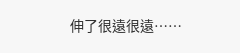伸了很遠很遠……